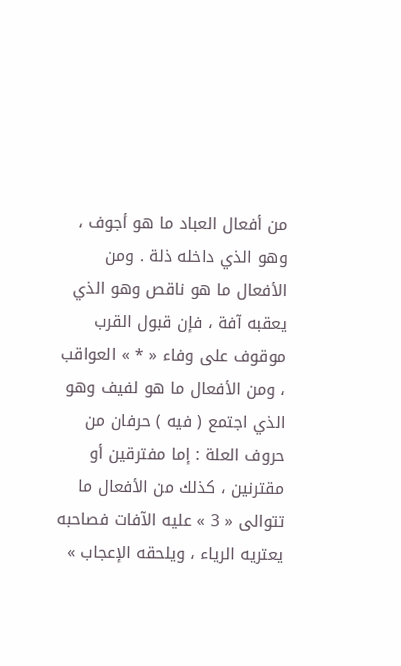من أفعال العباد ما هو أجوف ، وهو الذي داخله ذلة . ومن الأفعال ما هو ناقص وهو الذي يعقبه آفة ، فإن قبول القرب موقوف على وفاء « * » العواقب ، ومن الأفعال ما هو لفيف وهو الذي اجتمع ( فيه ) حرفان من حروف العلة : إما مفترقين أو مقترنين ، كذلك من الأفعال ما تتوالى « 3 » عليه الآفات فصاحبه يعتريه الرياء ، ويلحقه الإعجاب »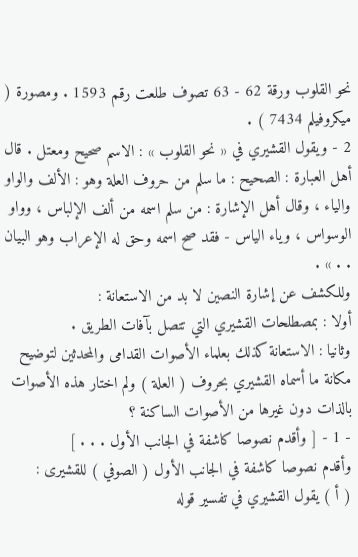نحو القلوب ورقة 62 - 63 تصوف طلعت رقم 1593 . ومصورة ( ميكروفيلم 7434 ) .
2 - ويقول القشيري في « نحو القلوب » : الاسم صحيح ومعتل . قال أهل العبارة : الصحيح : ما سلم من حروف العلة وهو : الألف والواو والياء ، وقال أهل الإشارة : من سلم اسمه من ألف الإلباس ، وواو الوسواس ، وياء الياس - فقد صح اسمه وحق له الإعراب وهو البيان . . » .
وللكشف عن إشارة النصين لا بد من الاستعانة :
أولا : بمصطلحات القشيري التي تتصل بآفات الطريق .
وثانيا : الاستعانة كذلك بعلماء الأصوات القدامى والمحدثين لتوضيح مكانة ما أسماه القشيري بحروف ( العلة ) ولم اختار هذه الأصوات بالذات دون غيرها من الأصوات الساكنة ؟
- 1 - [ وأقدم نصوصا كاشفة في الجانب الأول . . . ]
وأقدم نصوصا كاشفة في الجانب الأول ( الصوفي ) للقشيرى :
( أ ) يقول القشيري في تفسير قوله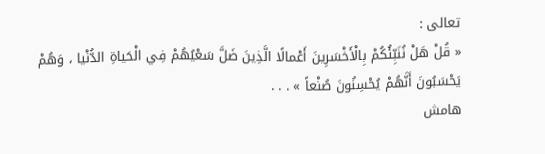تعالى :
« قُلْ هَلْ نُنَبِّئُكُمْ بِالْأَخْسَرِينَ أَعْمالًا الَّذِينَ ضَلَّ سَعْيُهُمْ فِي الْحَياةِ الدُّنْيا ، وَهُمْ يَحْسَبُونَ أَنَّهُمْ يُحْسِنُونَ صُنْعاً » . . .
هامش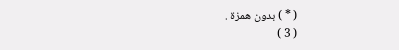( * ) بدون همزة .
( 3 )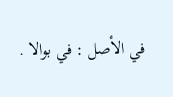في الأصل : في بوالا .